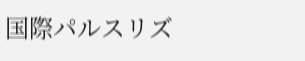国際パルスリズ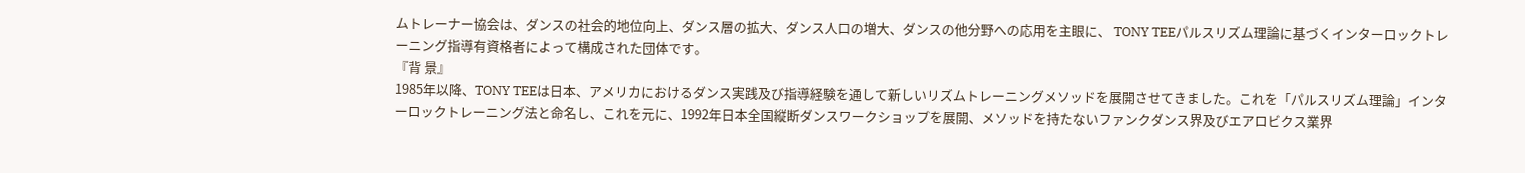ムトレーナー協会は、ダンスの社会的地位向上、ダンス層の拡大、ダンス人口の増大、ダンスの他分野への応用を主眼に、 TONY TEEパルスリズム理論に基づくインターロックトレーニング指導有資格者によって構成された団体です。
『背 景』
1985年以降、TONY TEEは日本、アメリカにおけるダンス実践及び指導経験を通して新しいリズムトレーニングメソッドを展開させてきました。これを「パルスリズム理論」インターロックトレーニング法と命名し、これを元に、1992年日本全国縦断ダンスワークショップを展開、メソッドを持たないファンクダンス界及びエアロビクス業界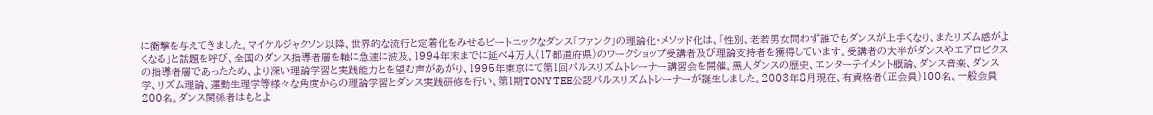に衝撃を与えてきました。マイケルジャクソン以降、世界的な流行と定着化をみせるビートニックなダンス「ファンク」の理論化・メソッド化は、「性別、老若男女問わず誰でもダンスが上手くなり、またリズム感がよくなる」と話題を呼び、全国のダンス指導者層を軸に急速に波及、1994年末までに延べ4万人(17都道府県)のワークショップ受講者及び理論支持者を獲得しています。受講者の大半がダンスやエアロビクスの指導者層であったため、より深い理論学習と実践能力とを望む声があがり、1995年東京にて第1回パルスリズムトレーナー講習会を開催。黒人ダンスの歴史、エンターテイメント概論、ダンス音楽、ダンス学、リズム理論、運動生理学等様々な角度からの理論学習とダンス実践研修を行い、第1期TONY TEE公認パルスリズムトレーナーが誕生しました。2003年8月現在、有資格者(正会員)100名、一般会員200名。ダンス関係者はもとよ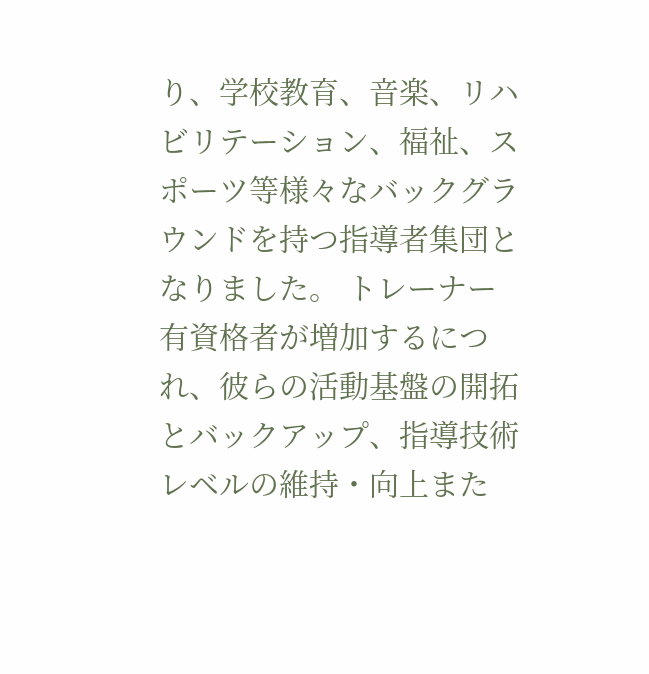り、学校教育、音楽、リハビリテーション、福祉、スポーツ等様々なバックグラウンドを持つ指導者集団となりました。 トレーナー有資格者が増加するにつれ、彼らの活動基盤の開拓とバックアップ、指導技術レベルの維持・向上また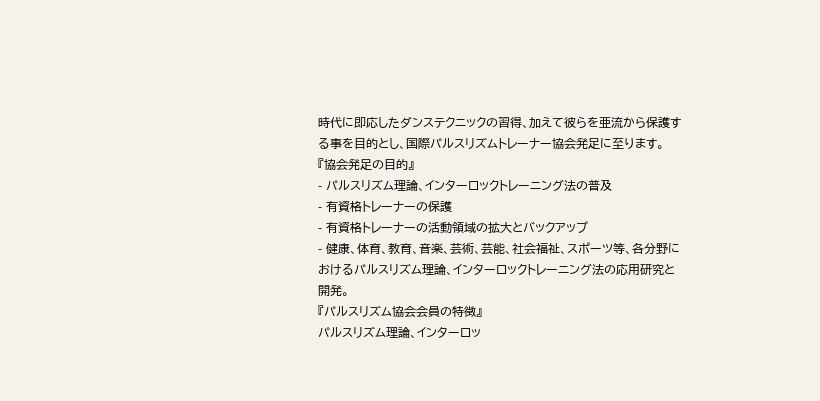時代に即応したダンステクニックの習得、加えて彼らを亜流から保護する事を目的とし、国際パルスリズムトレーナー協会発足に至ります。
『協会発足の目的』
- パルスリズム理論、インターロックトレーニング法の普及
- 有資格トレーナーの保護
- 有資格トレーナーの活動領域の拡大とバックアップ
- 健康、体育、教育、音楽、芸術、芸能、社会福祉、スポーツ等、各分野におけるパルスリズム理論、インターロックトレーニング法の応用研究と開発。
『パルスリズム協会会員の特徴』
パルスリズム理論、インターロッ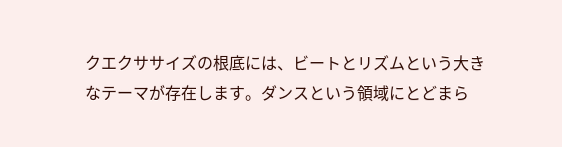クエクササイズの根底には、ビートとリズムという大きなテーマが存在します。ダンスという領域にとどまら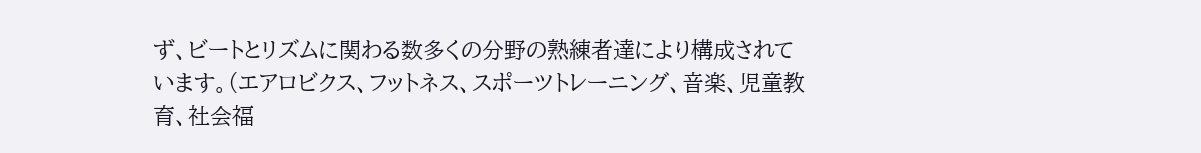ず、ビートとリズムに関わる数多くの分野の熟練者達により構成されています。(エアロビクス、フットネス、スポーツトレーニング、音楽、児童教育、社会福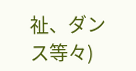祉、ダンス等々)